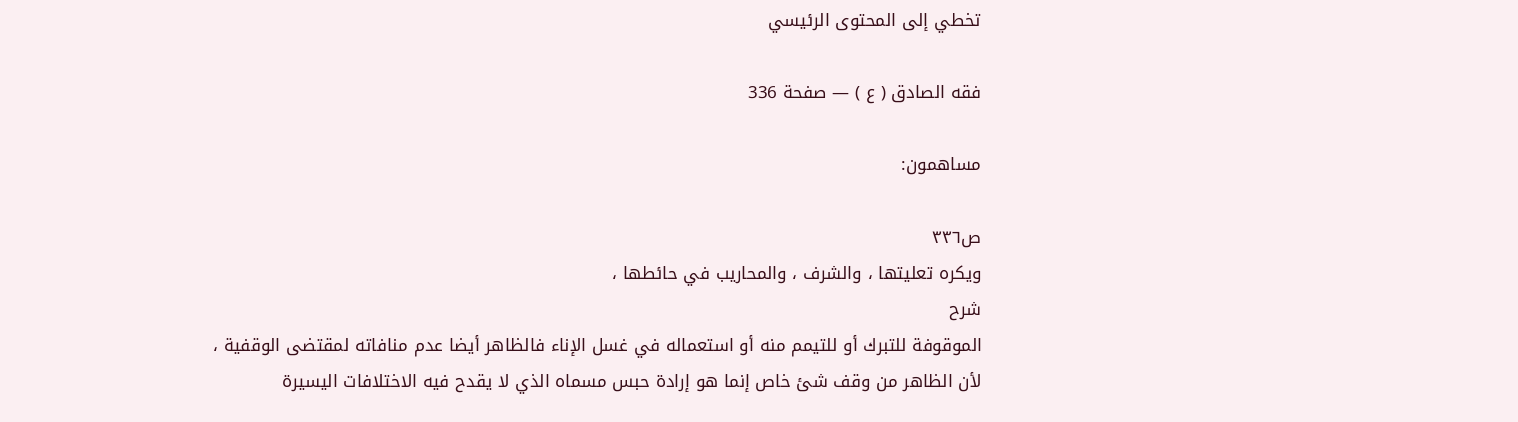تخطي إلى المحتوى الرئيسي

فقه الصادق ( ع ) — صفحة 336

مساهمون:

ص٣٣٦
ويكره تعليتها ، والشرف ، والمحاريب في حائطها ،
شرح
الموقوفة للتبرك أو للتيمم منه أو استعماله في غسل الإناء فالظاهر أيضا عدم منافاته لمقتضى الوقفية ، لأن الظاهر من وقف شئ خاص إنما هو إرادة حبس مسماه الذي لا يقدح فيه الاختلافات اليسيرة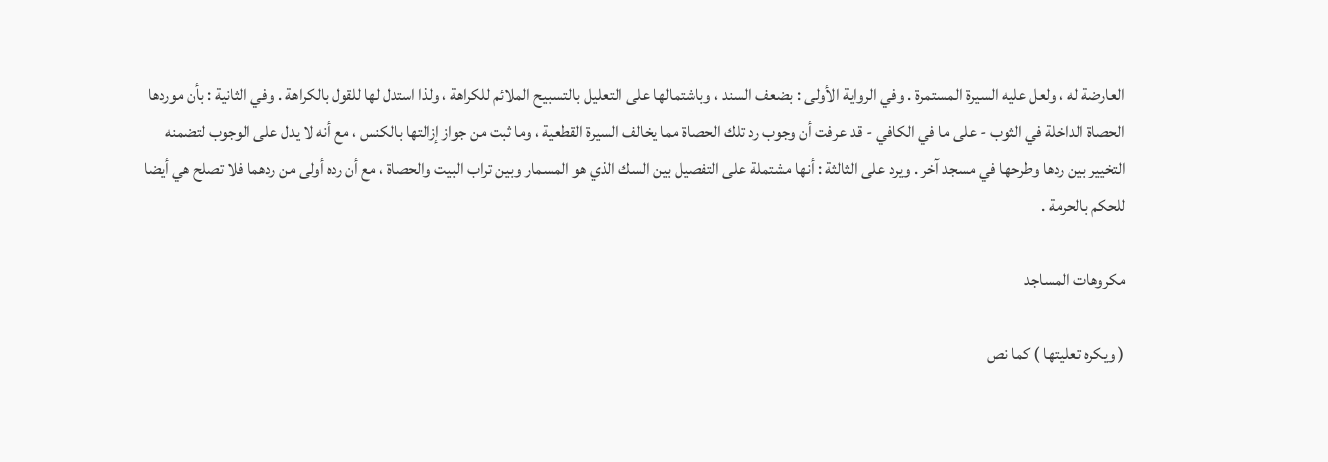العارضة له ، ولعل عليه السيرة المستمرة . وفي الرواية الأولى : بضعف السند ، وباشتمالها على التعليل بالتسبيح الملائم للكراهة ، ولذا استدل لها للقول بالكراهة . وفي الثانية : بأن موردها الحصاة الداخلة في الثوب - على ما في الكافي - قد عرفت أن وجوب رد تلك الحصاة مما يخالف السيرة القطعية ، وما ثبت من جواز إزالتها بالكنس ، مع أنه لا يدل على الوجوب لتضمنه التخيير بين ردها وطرحها في مسجد آخر . ويرد على الثالثة : أنها مشتملة على التفصيل بين السك الذي هو المسمار وبين تراب البيت والحصاة ، مع أن رده أولى من ردهما فلا تصلح هي أيضا للحكم بالحرمة .

مكروهات المساجد

( ويكره تعليتها ) كما نص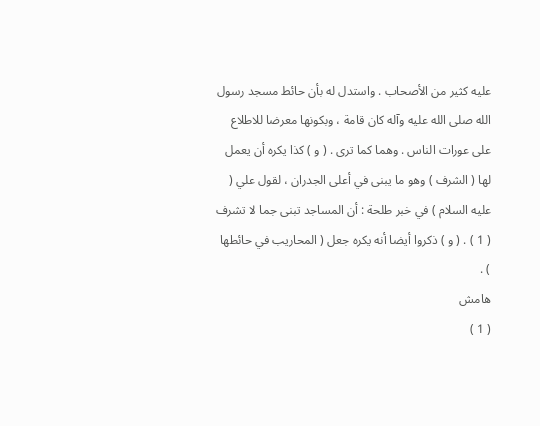عليه كثير من الأصحاب . واستدل له بأن حائط مسجد رسول الله صلى الله عليه وآله كان قامة ، وبكونها معرضا للاطلاع على عورات الناس . وهما كما ترى . ( و ) كذا يكره أن يعمل لها ( الشرف ) وهو ما يبنى في أعلى الجدران ، لقول علي ( عليه السلام ) في خبر طلحة : أن المساجد تبنى جما لا تشرف ( 1 ) . ( و ) ذكروا أيضا أنه يكره جعل ( المحاريب في حائطها ) .
هامش
( 1 )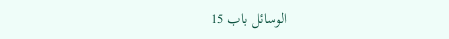الوسائل باب 15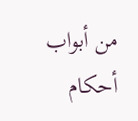من أبواب أحكام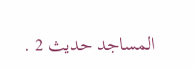المساجد حديث 2 .